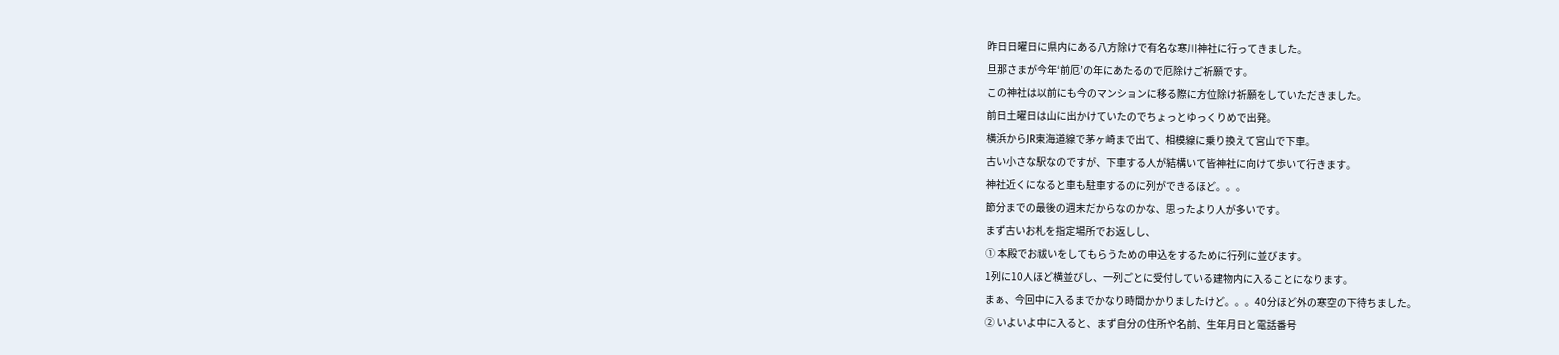昨日日曜日に県内にある八方除けで有名な寒川神社に行ってきました。
旦那さまが今年‘前厄’の年にあたるので厄除けご祈願です。
この神社は以前にも今のマンションに移る際に方位除け祈願をしていただきました。
前日土曜日は山に出かけていたのでちょっとゆっくりめで出発。
横浜からJR東海道線で茅ヶ崎まで出て、相模線に乗り換えて宮山で下車。
古い小さな駅なのですが、下車する人が結構いて皆神社に向けて歩いて行きます。
神社近くになると車も駐車するのに列ができるほど。。。
節分までの最後の週末だからなのかな、思ったより人が多いです。
まず古いお札を指定場所でお返しし、
① 本殿でお祓いをしてもらうための申込をするために行列に並びます。
1列に10人ほど横並びし、一列ごとに受付している建物内に入ることになります。
まぁ、今回中に入るまでかなり時間かかりましたけど。。。40分ほど外の寒空の下待ちました。
② いよいよ中に入ると、まず自分の住所や名前、生年月日と電話番号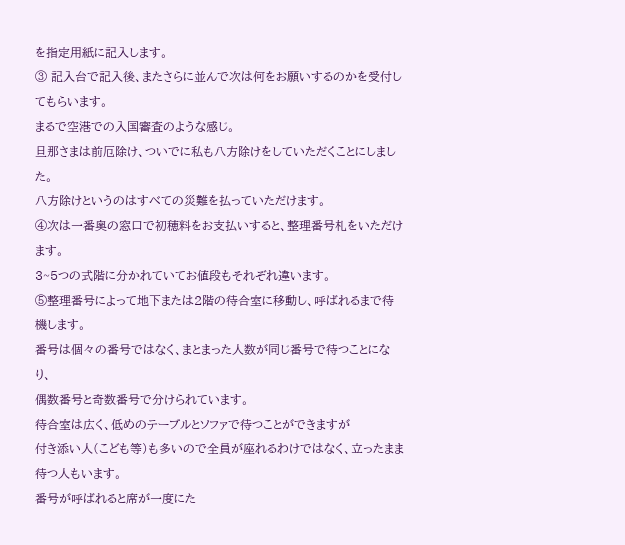を指定用紙に記入します。
③ 記入台で記入後、またさらに並んで次は何をお願いするのかを受付してもらいます。
まるで空港での入国審査のような感じ。
旦那さまは前厄除け、ついでに私も八方除けをしていただくことにしました。
八方除けというのはすべての災難を払っていただけます。
④次は一番奥の窓口で初穂料をお支払いすると、整理番号札をいただけます。
3~5つの式階に分かれていてお値段もそれぞれ違います。
⑤整理番号によって地下または2階の待合室に移動し、呼ばれるまで待機します。
番号は個々の番号ではなく、まとまった人数が同じ番号で待つことになり、
偶数番号と奇数番号で分けられています。
待合室は広く、低めのテーブルとソファで待つことができますが
付き添い人(こども等)も多いので全員が座れるわけではなく、立ったまま待つ人もいます。
番号が呼ばれると席が一度にた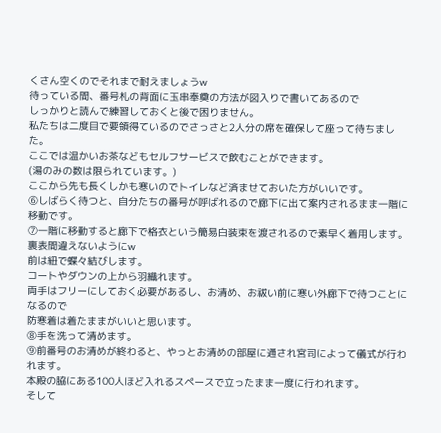くさん空くのでそれまで耐えましょうw
待っている間、番号札の背面に玉串奉奠の方法が図入りで書いてあるので
しっかりと読んで練習しておくと後で困りません。
私たちは二度目で要領得ているのでさっさと2人分の席を確保して座って待ちました。
ここでは温かいお茶などもセルフサービスで飲むことができます。
(湯のみの数は限られています。)
ここから先も長くしかも寒いのでトイレなど済ませておいた方がいいです。
⑥しばらく待つと、自分たちの番号が呼ばれるので廊下に出て案内されるまま一階に移動です。
⑦一階に移動すると廊下で格衣という簡易白装束を渡されるので素早く着用します。
裏表間違えないようにw
前は紐で蝶々結びします。
コートやダウンの上から羽織れます。
両手はフリーにしておく必要があるし、お清め、お祓い前に寒い外廊下で待つことになるので
防寒着は着たままがいいと思います。
⑧手を洗って清めます。
⑨前番号のお清めが終わると、やっとお清めの部屋に通され宮司によって儀式が行われます。
本殿の脇にある100人ほど入れるスペースで立ったまま一度に行われます。
そして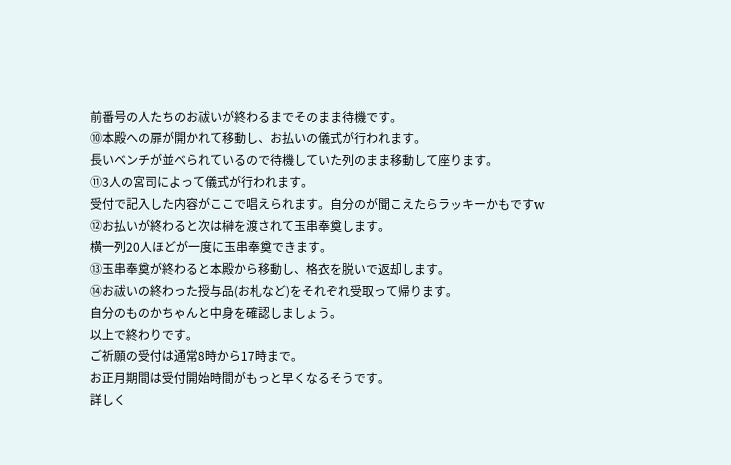前番号の人たちのお祓いが終わるまでそのまま待機です。
⑩本殿への扉が開かれて移動し、お払いの儀式が行われます。
長いベンチが並べられているので待機していた列のまま移動して座ります。
⑪3人の宮司によって儀式が行われます。
受付で記入した内容がここで唱えられます。自分のが聞こえたらラッキーかもですw
⑫お払いが終わると次は榊を渡されて玉串奉奠します。
横一列20人ほどが一度に玉串奉奠できます。
⑬玉串奉奠が終わると本殿から移動し、格衣を脱いで返却します。
⑭お祓いの終わった授与品(お札など)をそれぞれ受取って帰ります。
自分のものかちゃんと中身を確認しましょう。
以上で終わりです。
ご祈願の受付は通常8時から17時まで。
お正月期間は受付開始時間がもっと早くなるそうです。
詳しく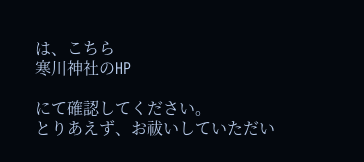は、こちら
寒川神社のHP

にて確認してください。
とりあえず、お祓いしていただい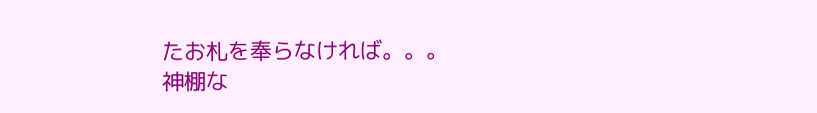たお札を奉らなければ。。。
神棚な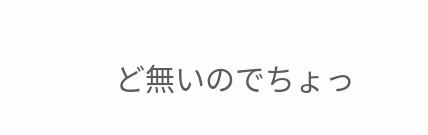ど無いのでちょっ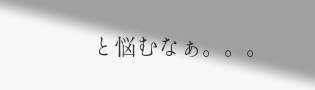と悩むなぁ。。。